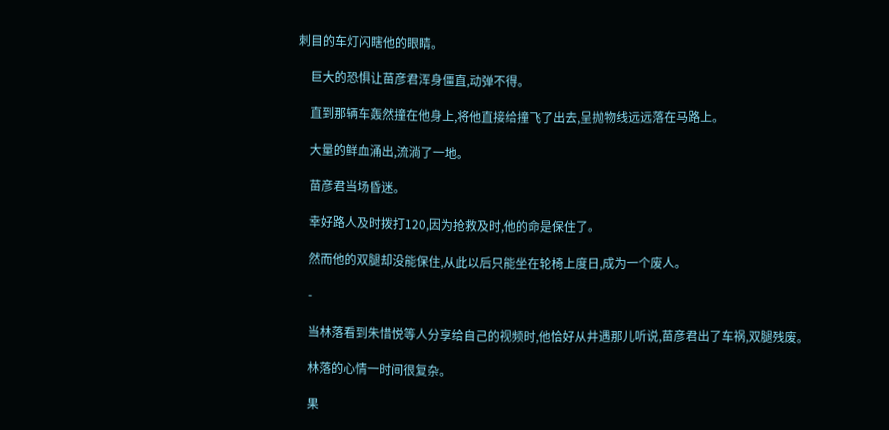刺目的车灯闪瞎他的眼睛。

    巨大的恐惧让苗彦君浑身僵直,动弹不得。

    直到那辆车轰然撞在他身上,将他直接给撞飞了出去,呈抛物线远远落在马路上。

    大量的鲜血涌出,流淌了一地。

    苗彦君当场昏迷。

    幸好路人及时拨打120,因为抢救及时,他的命是保住了。

    然而他的双腿却没能保住,从此以后只能坐在轮椅上度日,成为一个废人。

    -

    当林落看到朱惜悦等人分享给自己的视频时,他恰好从井遇那儿听说,苗彦君出了车祸,双腿残废。

    林落的心情一时间很复杂。

    果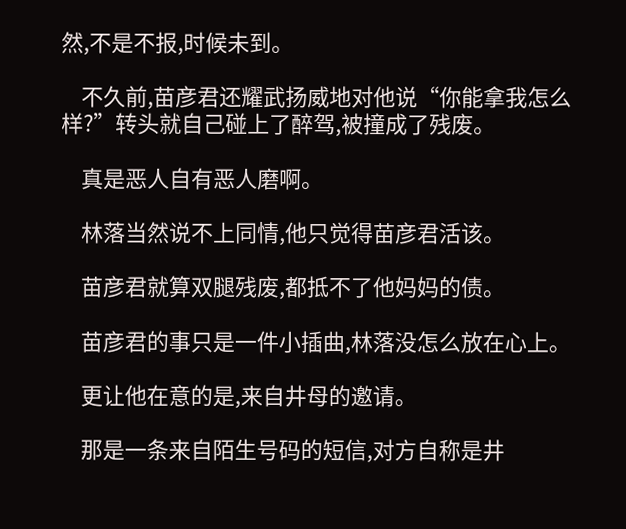然,不是不报,时候未到。

    不久前,苗彦君还耀武扬威地对他说“你能拿我怎么样?”转头就自己碰上了醉驾,被撞成了残废。

    真是恶人自有恶人磨啊。

    林落当然说不上同情,他只觉得苗彦君活该。

    苗彦君就算双腿残废,都抵不了他妈妈的债。

    苗彦君的事只是一件小插曲,林落没怎么放在心上。

    更让他在意的是,来自井母的邀请。

    那是一条来自陌生号码的短信,对方自称是井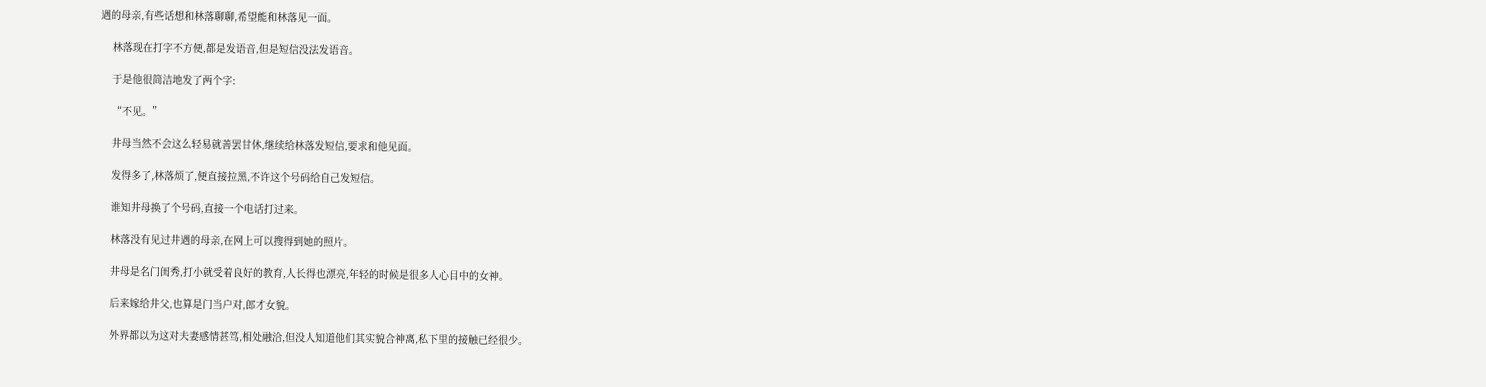遇的母亲,有些话想和林落聊聊,希望能和林落见一面。

    林落现在打字不方便,都是发语音,但是短信没法发语音。

    于是他很简洁地发了两个字:

    “不见。”

    井母当然不会这么轻易就善罢甘休,继续给林落发短信,要求和他见面。

    发得多了,林落烦了,便直接拉黑,不许这个号码给自己发短信。

    谁知井母换了个号码,直接一个电话打过来。

    林落没有见过井遇的母亲,在网上可以搜得到她的照片。

    井母是名门闺秀,打小就受着良好的教育,人长得也漂亮,年轻的时候是很多人心目中的女神。

    后来嫁给井父,也算是门当户对,郎才女貌。

    外界都以为这对夫妻感情甚笃,相处融洽,但没人知道他们其实貌合神离,私下里的接触已经很少。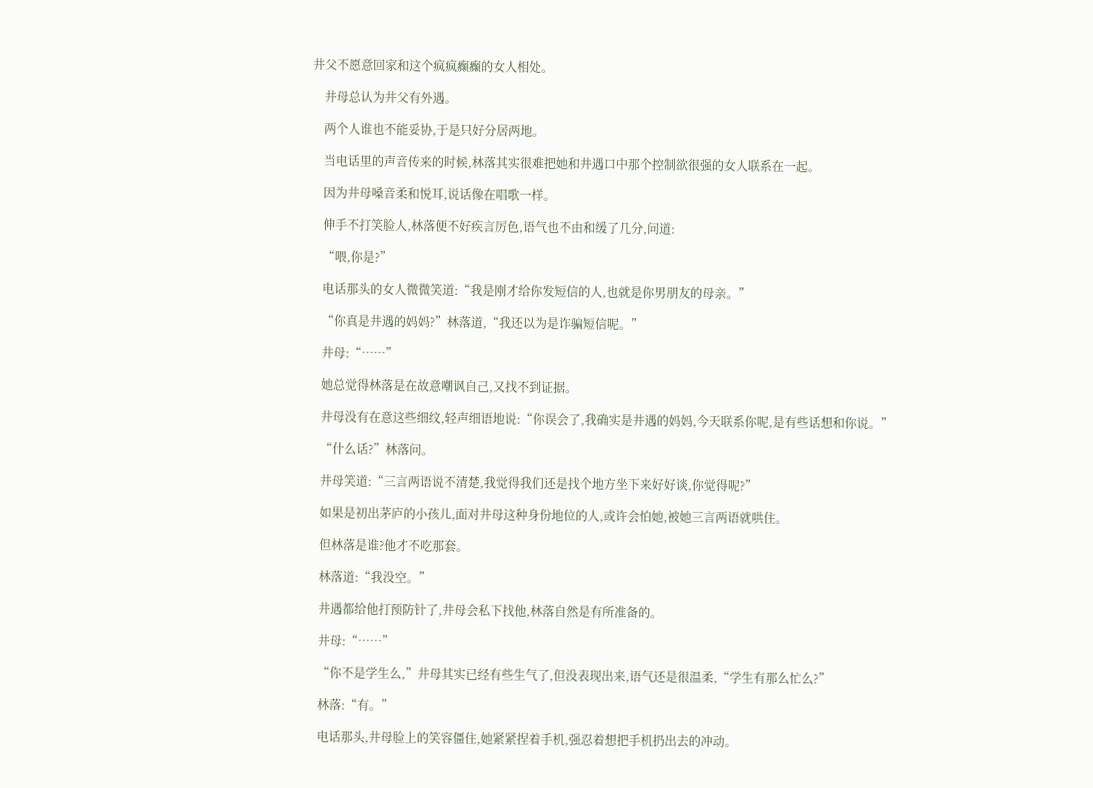井父不愿意回家和这个疯疯癫癫的女人相处。

    井母总认为井父有外遇。

    两个人谁也不能妥协,于是只好分居两地。

    当电话里的声音传来的时候,林落其实很难把她和井遇口中那个控制欲很强的女人联系在一起。

    因为井母嗓音柔和悦耳,说话像在唱歌一样。

    伸手不打笑脸人,林落便不好疾言厉色,语气也不由和缓了几分,问道:

    “喂,你是?”

    电话那头的女人微微笑道:“我是刚才给你发短信的人,也就是你男朋友的母亲。”

    “你真是井遇的妈妈?”林落道,“我还以为是诈骗短信呢。”

    井母:“……”

    她总觉得林落是在故意嘲讽自己,又找不到证据。

    井母没有在意这些细纹,轻声细语地说:“你误会了,我确实是井遇的妈妈,今天联系你呢,是有些话想和你说。”

    “什么话?”林落问。

    井母笑道:“三言两语说不清楚,我觉得我们还是找个地方坐下来好好谈,你觉得呢?”

    如果是初出茅庐的小孩儿,面对井母这种身份地位的人,或许会怕她,被她三言两语就哄住。

    但林落是谁?他才不吃那套。

    林落道:“我没空。”

    井遇都给他打预防针了,井母会私下找他,林落自然是有所准备的。

    井母:“……”

    “你不是学生么,”井母其实已经有些生气了,但没表现出来,语气还是很温柔,“学生有那么忙么?”

    林落:“有。”

    电话那头,井母脸上的笑容僵住,她紧紧捏着手机,强忍着想把手机扔出去的冲动。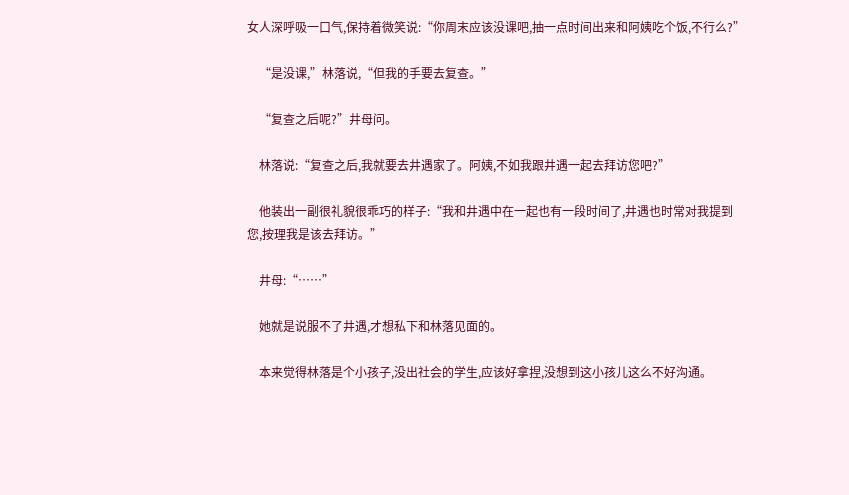女人深呼吸一口气,保持着微笑说:“你周末应该没课吧,抽一点时间出来和阿姨吃个饭,不行么?”

    “是没课,”林落说,“但我的手要去复查。”

    “复查之后呢?”井母问。

    林落说:“复查之后,我就要去井遇家了。阿姨,不如我跟井遇一起去拜访您吧?”

    他装出一副很礼貌很乖巧的样子:“我和井遇中在一起也有一段时间了,井遇也时常对我提到您,按理我是该去拜访。”

    井母:“……”

    她就是说服不了井遇,才想私下和林落见面的。

    本来觉得林落是个小孩子,没出社会的学生,应该好拿捏,没想到这小孩儿这么不好沟通。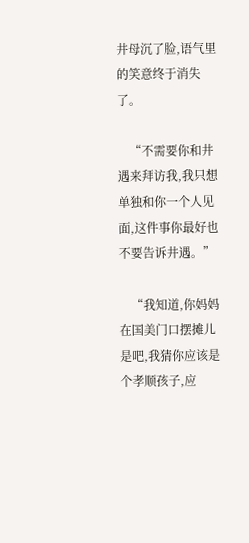井母沉了脸,语气里的笑意终于消失了。

    “不需要你和井遇来拜访我,我只想单独和你一个人见面,这件事你最好也不要告诉井遇。”

    “我知道,你妈妈在国美门口摆摊儿是吧,我猜你应该是个孝顺孩子,应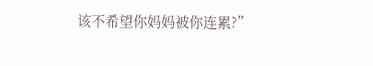该不希望你妈妈被你连累?”